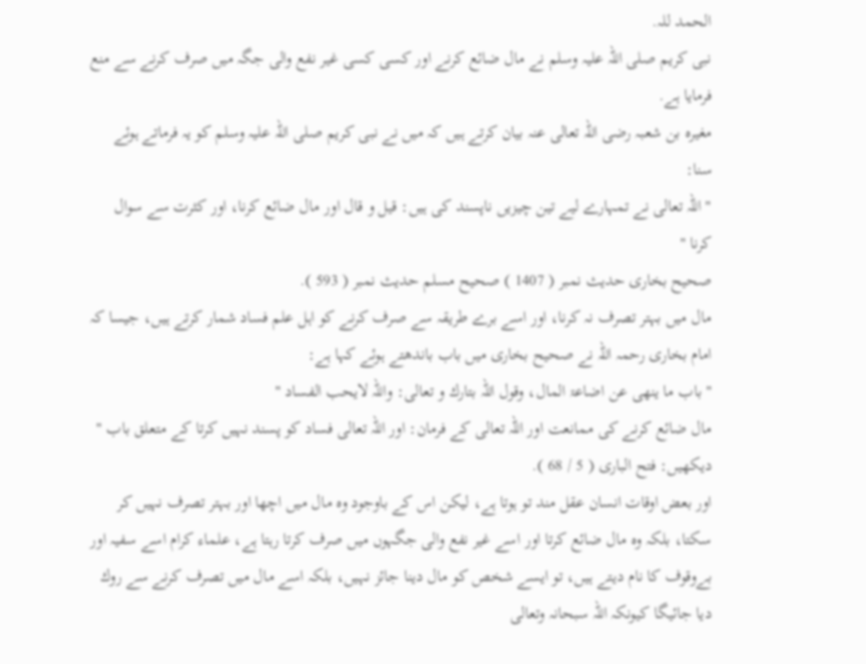الحمد للہ.
نبى كريم صلى اللہ عليہ وسلم نے مال ضائع كرنے اور كسى كسى غير نفع والى جگہ ميں صرف كرنے سے منع فرمايا ہے.
مغيرہ بن شعبہ رضى اللہ تعالى عنہ بيان كرتے ہيں كہ ميں نے نبى كريم صلى اللہ عليہ وسلم كو يہ فرماتے ہوئے سنا:
" اللہ تعالى نے تمہارے ليے تين چيزيں ناپسند كى ہيں: قيل و قال اور مال ضائع كرنا، اور كثرت سے سوال كرنا "
صحيح بخارى حديث نمبر ( 1407 ) صحيح مسلم حديث نمبر ( 593 ).
مال ميں بہتر تصرف نہ كرنا، اور اسے برے طريقہ سے صرف كرنے كو اہل علم فساد شمار كرتے ہيں، جيسا كہ امام بخارى رحمہ اللہ نے صحيح بخارى ميں باب باندھتے ہوئے كہا ہے:
" باب ما ينھى عن اضاعۃ المال، وقول اللہ بتارك و تعالى: واللہ لايحب الفساد "
مال ضائع كرنے كى ممانعت اور اللہ تعالى كے فرمان: اور اللہ تعالى فساد كو پسند نہيں كرتا كے متعلق باب "
ديكھيں: فتح البارى ( 5 / 68 ).
اور بعض اوقات انسان عقل مند تو ہوتا ہے، ليكن اس كے باوجود وہ مال ميں اچھا اور بہتر تصرف نہيں كر سكتا، بلكہ وہ مال ضائع كرتا اور اسے غير نفع والى جگہوں ميں صرف كرتا رہتا ہے، علماء كرام اسے سفيہ اور بےوقوف كا نام ديتے ہيں، تو ايسے شخص كو مال دينا جائز نہيں، بلكہ اسے مال ميں تصرف كرنے سے روك ديا جائيگا كيونكہ اللہ سبحانہ وتعالى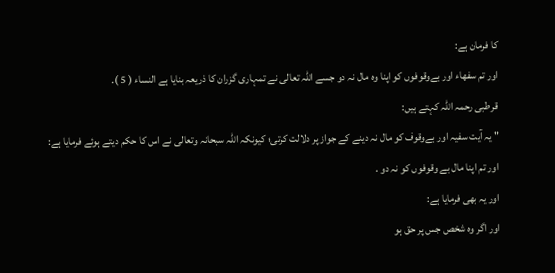كا فرمان ہے:
اور تم سفھاء اور بےوقوفوں كو اپنا وہ مال نہ دو جسے اللہ تعالى نے تمہارى گزران كا ذريعہ بنايا ہے النساء ( 5 ).
قرطبى رحمہ اللہ كہتے ہيں:
" يہ آيت سفيہ اور بےوقوف كو مال نہ دينے كے جواز پر دلالت كرتى؛ كيونكہ اللہ سبحانہ وتعالى نے اس كا حكم ديتے ہوئے فرمايا ہے:
اور تم اپنا مال بے وقوفوں كو نہ دو .
اور يہ بھى فرمايا ہے:
اور اگر وہ شخص جس پر حق ہو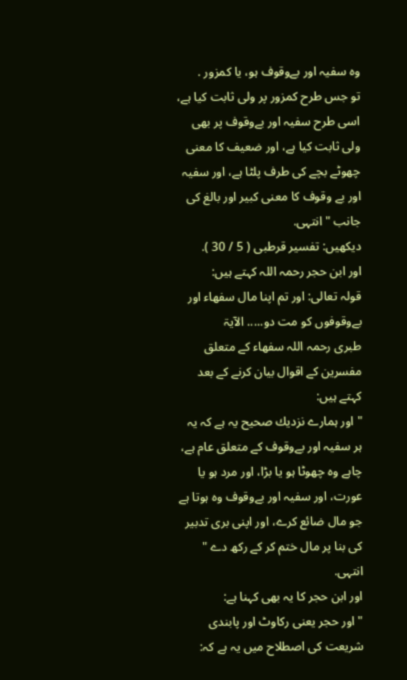وہ سفيہ اور بےوقوف ہو، يا كمزور .
تو جس طرح كمزور پر ولى ثابت كيا ہے، اسى طرح سفيہ اور بےوقوف پر بھى ولى ثابت كيا ہے، اور ضعيف كا معنى چھوٹے بچے كى طرف پلٹا ہے، اور سفيہ اور بے وقوف كا معنى كبير اور بالغ كى جانب " انتہى.
ديكھيں: تفسير قرطبى ( 5 / 30 ).
اور ابن حجر رحمہ اللہ كہتے ہيں:
قولہ تعالى: اور تم اپنا مال سفھاء اور بےوقوفوں كو مت دو..... الآيۃ
طبرى رحمہ اللہ سفھاء كے متعلق مفسرين كے اقوال بيان كرنے كے بعد كہتے ہيں:
" اور ہمارے نزديك صحيح يہ ہے كہ يہ ہر سفيہ اور بےوقوف كے متعلق عام ہے، چاہے وہ چھوٹا ہو يا بڑا، اور مرد ہو يا عورت، اور سفيہ اور بےوقوف وہ ہوتا ہے جو مال ضائع كرے، اور اپنى برى تدبير كى بنا پر مال ختم كر كے ركھ دے " انتہى.
اور ابن حجر كا يہ بھى كہنا ہے:
" اور حجر يعنى ركاوٹ اور پابندى شريعت كى اصطلاح ميں يہ ہے كہ: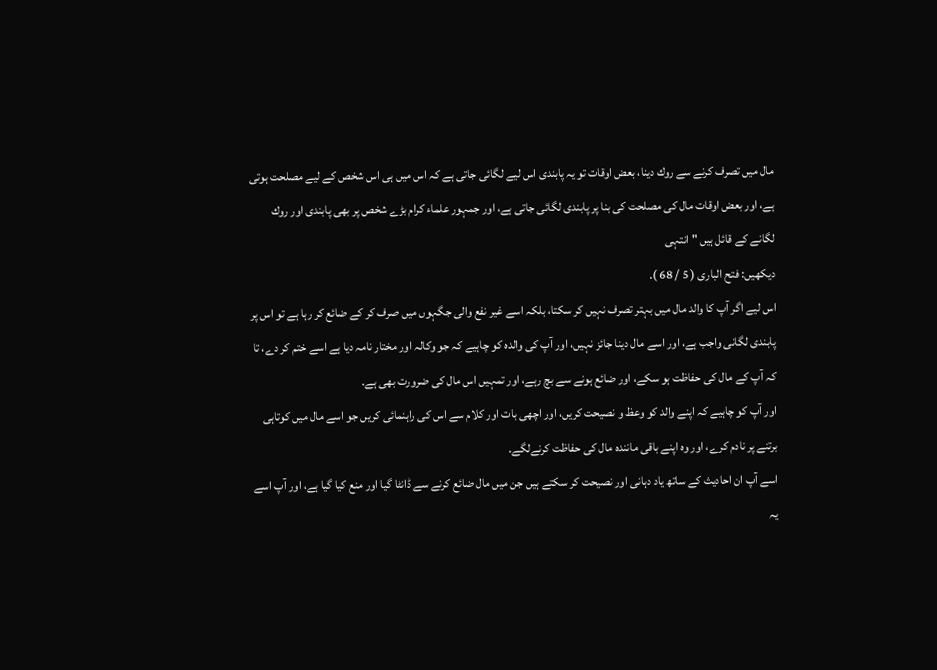مال ميں تصرف كرنے سے روك دينا، بعض اوقات تو يہ پابندى اس ليے لگائى جاتى ہے كہ اس ميں ہى اس شخص كے ليے مصلحت ہوتى ہے، اور بعض اوقات مال كى مصلحت كى بنا پر پابندى لگائى جاتى ہے، اور جمہور علماء كرام بڑے شخص پر بھى پابندى اور روك لگانے كے قائل ہيں " انتہى
ديكھيں: فتح البارى ( 5 / 68 ).
اس ليے اگر آپ كا والد مال ميں بہتر تصرف نہيں كر سكتا، بلكہ اسے غير نفع والى جگہوں ميں صرف كر كے ضائع كر رہا ہے تو اس پر پابندى لگانى واجب ہے، اور اسے مال دينا جائز نہيں، اور آپ كى والدہ كو چاہيے كہ جو وكالہ اور مختار نامہ ديا ہے اسے ختم كر دے، تا كہ آپ كے مال كى حفاظت ہو سكے، اور ضائع ہونے سے بچ رہے، اور تمہيں اس مال كى ضرورت بھى ہے.
اور آپ كو چاہيے كہ اپنے والد كو وعظ و نصيحت كريں، اور اچھى بات اور كلام سے اس كى راہنمائى كريں جو اسے مال ميں كوتاہى برتنے پر نادم كرے، اور وہ اپنے باقى مانندہ مال كى حفاظت كرنےلگے.
اسے آپ ان احاديث كے ساتھ ياد دہانى اور نصيحت كر سكتے ہيں جن ميں مال ضائع كرنے سے ڈانٹا گيا اور منع كيا گيا ہے، اور آپ اسے يہ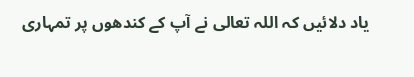ياد دلائيں كہ اللہ تعالى نے آپ كے كندھوں پر تمہارى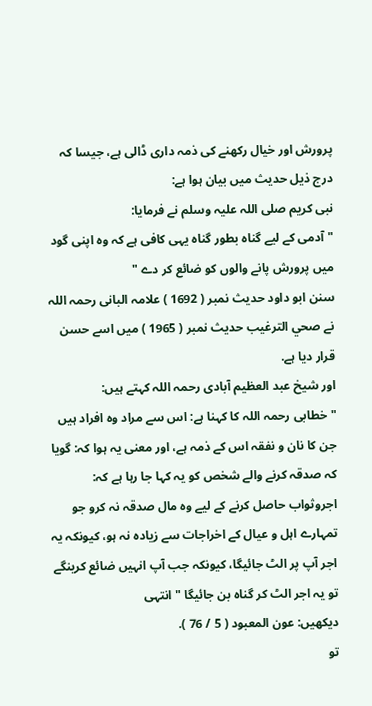پرورش اور خيال ركھنے كى ذمہ دارى ڈالى ہے، جيسا كہ درج ذيل حديث ميں بيان ہوا ہے:
نبى كريم صلى اللہ عليہ وسلم نے فرمايا:
" آدمى كے ليے گناہ بطور گناہ يہى كافى ہے كہ وہ اپنى گود ميں پرورش پانے والوں كو ضائع كر دے "
سنن ابو داود حديث نمبر ( 1692 ) علامہ البانى رحمہ اللہ نے صحي الترغيب حديث نمبر ( 1965 ) ميں اسے حسن قرار ديا ہے.
اور شيخ عبد العظيم آبادى رحمہ اللہ كہتے ہيں:
" خطابى رحمہ اللہ كا كہنا ہے: اس سے مراد وہ افراد ہيں جن كا نان و نفقہ اس كے ذمہ ہے، اور معنى يہ ہوا كہ: گويا كہ صدقہ كرنے والے شخص كو يہ كہا جا رہا ہے كہ: اجروثواب حاصل كرنے كے ليے وہ مال صدقہ نہ كرو جو تمہارے اہل و عيال كے اخراجات سے زيادہ نہ ہو، كيونكہ يہ اجر آپ پر الٹ جائيگا، كيونكہ جب آپ انہيں ضائع كرينگے تو يہ اجر الٹ كر گناہ بن جائيگا " انتہى
ديكھيں: عون المعبود ( 5 / 76 ).
تو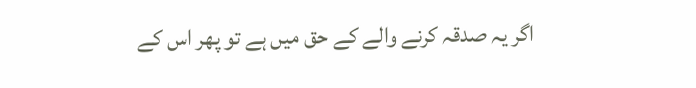اگر يہ صدقہ كرنے والے كے حق ميں ہے تو پھر اس كے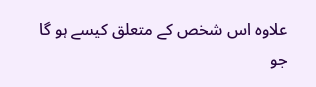علاوہ اس شخص كے متعلق كيسے ہو گا جو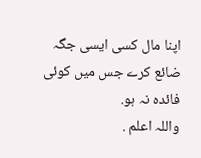اپنا مال كسى ايسى جگہ ضائع كرے جس ميں كوئى فائدہ نہ ہو.
واللہ اعلم .